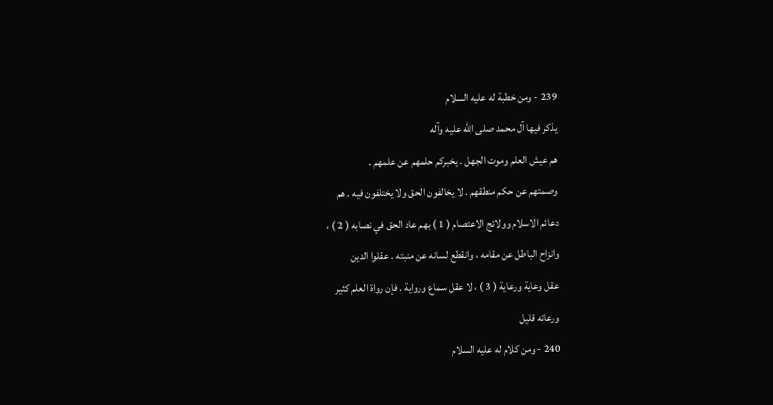239 - ومن خطبة له عليه السلام
يذكر فيها آل محمد صلى الله عليه وآله
هم عيش العلم وموت الجهل . يخبركم حلمهم عن علمهم .
وصمتهم عن حكم منطقهم . لا يخالفون الحق ولا يختلفون فيه . هم
دعائم الاسلام وولائج الاعتصام ( 1 ) بهم عاد الحق في نصابه ( 2 ) ،
وانزاح الباطل عن مقامه ، وانقطع لسانه عن منبته . عقلوا الدين
عقل وعاية ورعاية ( 3 ) ، لا عقل سماع ورواية . فإن رواة العلم كثير
ورعاته قليل
240 - ومن كلام له عليه السلام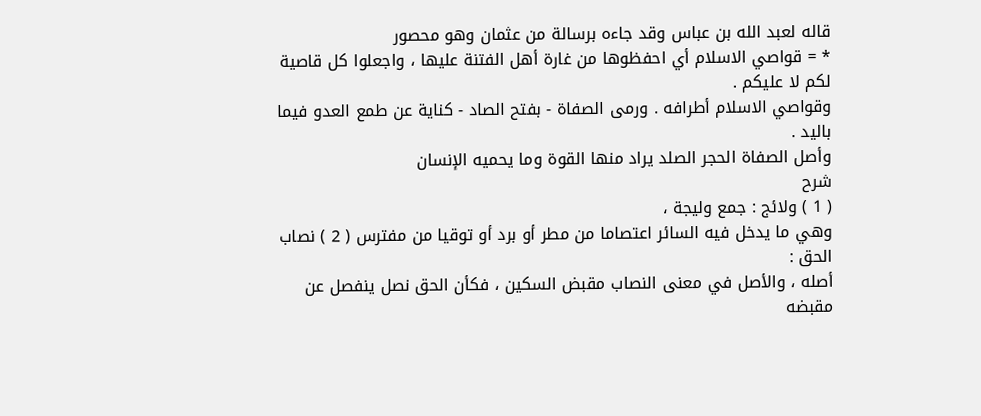قاله لعبد الله بن عباس وقد جاءه برسالة من عثمان وهو محصور
* = قواصي الاسلام أي احفظوها من غارة أهل الفتنة عليها ، واجعلوا كل قاصية لكم لا عليكم .
وقواصي الاسلام أطرافه . ورمى الصفاة - بفتح الصاد - كناية عن طمع العدو فيما باليد .
وأصل الصفاة الحجر الصلد يراد منها القوة وما يحميه الإنسان
شرح
( 1 ) ولائج : جمع وليجة ،
وهي ما يدخل فيه السائر اعتصاما من مطر أو برد أو توقيا من مفترس ( 2 ) نصاب الحق :
أصله ، والأصل في معنى النصاب مقبض السكين ، فكأن الحق نصل ينفصل عن مقبضه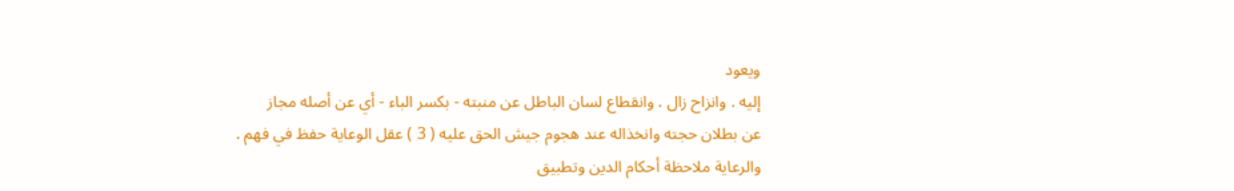ويعود
إليه . وانزاح زال . وانقطاع لسان الباطل عن منبته - بكسر الباء - أي عن أصله مجاز
عن بطلان حجته وانخذاله عند هجوم جيش الحق عليه ( 3 ) عقل الوعاية حفظ في فهم .
والرعاية ملاحظة أحكام الدين وتطبيق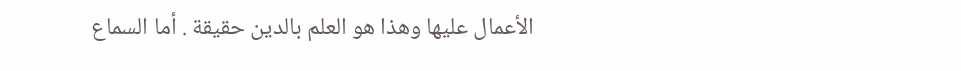الأعمال عليها وهذا هو العلم بالدين حقيقة . أما السماع